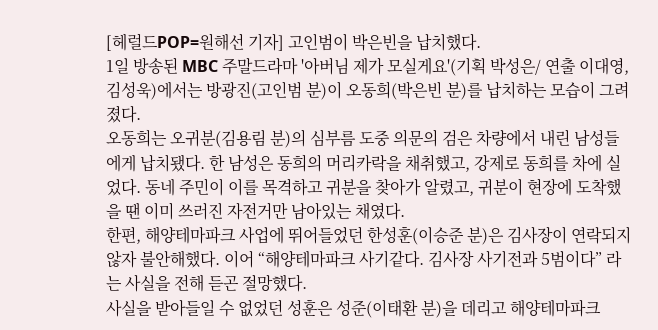[헤럴드POP=원해선 기자] 고인범이 박은빈을 납치했다.
1일 방송된 MBC 주말드라마 '아버님 제가 모실게요'(기획 박성은/ 연출 이대영,김성욱)에서는 방광진(고인범 분)이 오동희(박은빈 분)를 납치하는 모습이 그려졌다.
오동희는 오귀분(김용림 분)의 심부름 도중 의문의 검은 차량에서 내린 남성들에게 납치됐다. 한 남성은 동희의 머리카락을 채취했고, 강제로 동희를 차에 실었다. 동네 주민이 이를 목격하고 귀분을 찾아가 알렸고, 귀분이 현장에 도착했을 땐 이미 쓰러진 자전거만 남아있는 채였다.
한편, 해양테마파크 사업에 뛰어들었던 한성훈(이승준 분)은 김사장이 연락되지 않자 불안해했다. 이어 “해양테마파크 사기같다. 김사장 사기전과 5범이다” 라는 사실을 전해 듣곤 절망했다.
사실을 받아들일 수 없었던 성훈은 성준(이태환 분)을 데리고 해양테마파크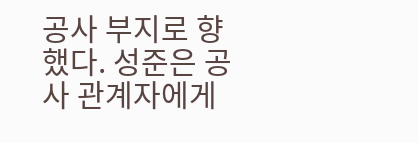공사 부지로 향했다. 성준은 공사 관계자에게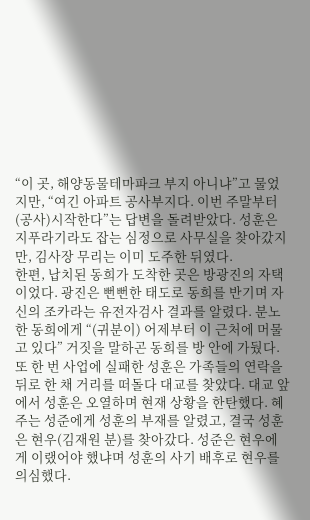“이 곳, 해양동물테마파크 부지 아니냐”고 물었지만, “여긴 아파트 공사부지다. 이번 주말부터 (공사)시작한다”는 답변을 돌려받았다. 성훈은 지푸라기라도 잡는 심정으로 사무실을 찾아갔지만, 김사장 무리는 이미 도주한 뒤였다.
한편, 납치된 동희가 도착한 곳은 방광진의 자택이었다. 광진은 뻔뻔한 태도로 동희를 반기며 자신의 조카라는 유전자검사 결과를 알렸다. 분노한 동희에게 “(귀분이) 어제부터 이 근처에 머물고 있다” 거짓을 말하곤 동희를 방 안에 가뒀다.
또 한 번 사업에 실패한 성훈은 가족들의 연락을 뒤로 한 채 거리를 떠돌다 대교를 찾았다. 대교 앞에서 성훈은 오열하며 현재 상황을 한탄했다. 혜주는 성준에게 성훈의 부재를 알렸고, 결국 성훈은 현우(김재원 분)를 찾아갔다. 성준은 현우에게 이랬어야 했냐며 성훈의 사기 배후로 현우를 의심했다.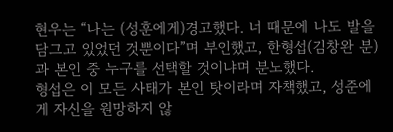현우는 “나는 (성훈에게)경고했다. 너 때문에 나도 발을 담그고 있었던 것뿐이다”며 부인했고, 한형섭(김창완 분)과 본인 중 누구를 선택할 것이냐며 분노했다.
형섭은 이 모든 사태가 본인 탓이라며 자책했고, 성준에게 자신을 원망하지 않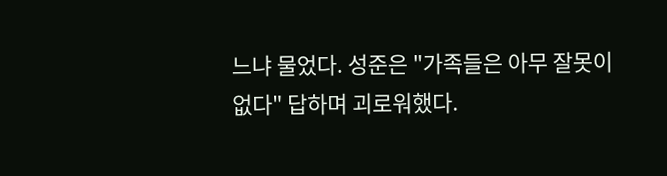느냐 물었다. 성준은 "가족들은 아무 잘못이 없다" 답하며 괴로워했다.